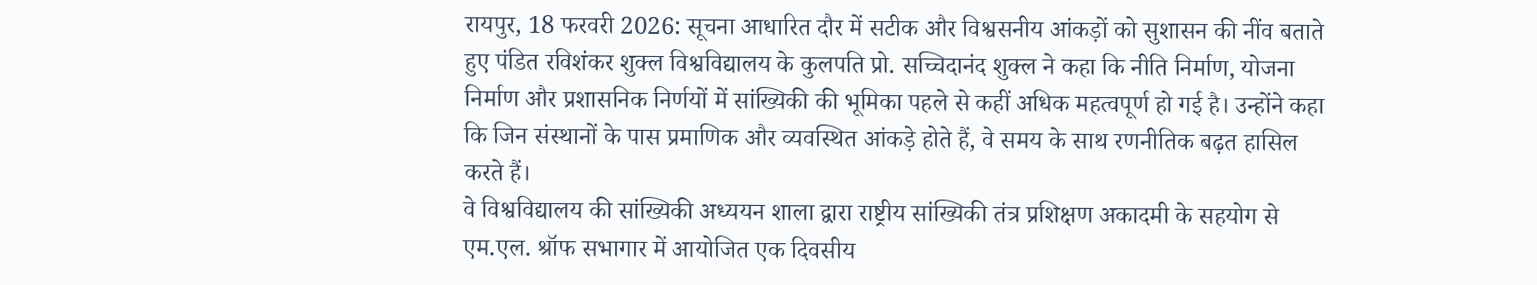रायपुर, 18 फरवरी 2026: सूचना आधारित दौर में सटीक और विश्वसनीय आंकड़ों को सुशासन की नींव बताते हुए पंडित रविशंकर शुक्ल विश्वविद्यालय के कुलपति प्रो. सच्चिदानंद शुक्ल ने कहा कि नीति निर्माण, योजना निर्माण और प्रशासनिक निर्णयों में सांख्यिकी की भूमिका पहले से कहीं अधिक महत्वपूर्ण हो गई है। उन्होंने कहा कि जिन संस्थानों के पास प्रमाणिक और व्यवस्थित आंकड़े होते हैं, वे समय के साथ रणनीतिक बढ़त हासिल करते हैं।
वे विश्वविद्यालय की सांख्यिकी अध्ययन शाला द्वारा राष्ट्रीय सांख्यिकी तंत्र प्रशिक्षण अकादमी के सहयोग से एम.एल. श्रॉफ सभागार में आयोजित एक दिवसीय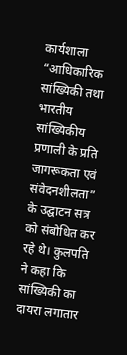कार्यशाला “आधिकारिक सांख्यिकी तथा भारतीय सांख्यिकीय प्रणाली के प्रति जागरूकता एवं संवेदनशीलता” के उद्घाटन सत्र को संबोधित कर रहे थे। कुलपति ने कहा कि सांख्यिकी का दायरा लगातार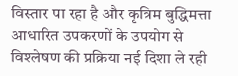विस्तार पा रहा है और कृत्रिम बुद्धिमत्ता आधारित उपकरणों के उपयोग से विश्लेषण की प्रक्रिया नई दिशा ले रही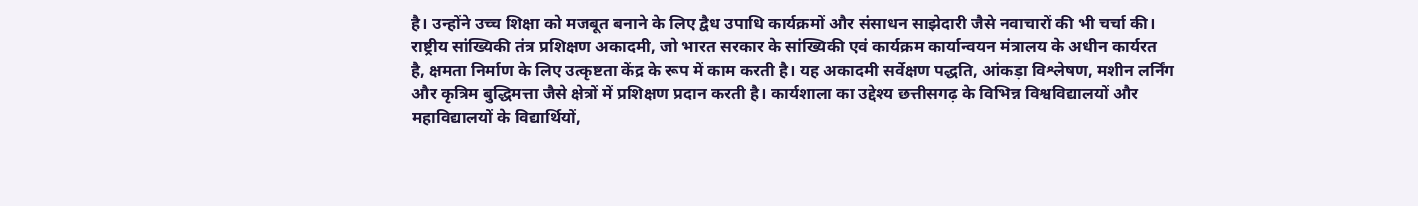है। उन्होंने उच्च शिक्षा को मजबूत बनाने के लिए द्वैध उपाधि कार्यक्रमों और संसाधन साझेदारी जैसे नवाचारों की भी चर्चा की।
राष्ट्रीय सांख्यिकी तंत्र प्रशिक्षण अकादमी, जो भारत सरकार के सांख्यिकी एवं कार्यक्रम कार्यान्वयन मंत्रालय के अधीन कार्यरत है, क्षमता निर्माण के लिए उत्कृष्टता केंद्र के रूप में काम करती है। यह अकादमी सर्वेक्षण पद्धति, आंकड़ा विश्लेषण, मशीन लर्निंग और कृत्रिम बुद्धिमत्ता जैसे क्षेत्रों में प्रशिक्षण प्रदान करती है। कार्यशाला का उद्देश्य छत्तीसगढ़ के विभिन्न विश्वविद्यालयों और महाविद्यालयों के विद्यार्थियों,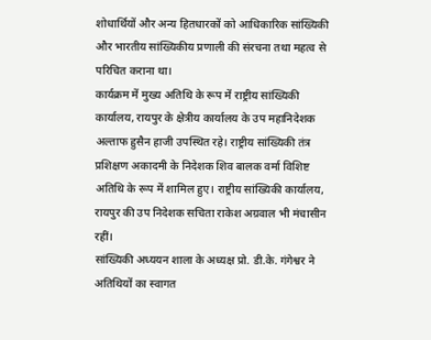शोधार्थियों और अन्य हितधारकों को आधिकारिक सांख्यिकी और भारतीय सांख्यिकीय प्रणाली की संरचना तथा महत्व से परिचित कराना था।
कार्यक्रम में मुख्य अतिथि के रूप में राष्ट्रीय सांख्यिकी कार्यालय, रायपुर के क्षेत्रीय कार्यालय के उप महानिदेशक अल्ताफ हुसैन हाजी उपस्थित रहे। राष्ट्रीय सांख्यिकी तंत्र प्रशिक्षण अकादमी के निदेशक शिव बालक वर्मा विशिष्ट अतिथि के रूप में शामिल हुए। राष्ट्रीय सांख्यिकी कार्यालय, रायपुर की उप निदेशक सचिता राकेश अग्रवाल भी मंचासीन रहीं।
सांख्यिकी अध्ययन शाला के अध्यक्ष प्रो. डी.के. गंगेश्वर ने अतिथियों का स्वागत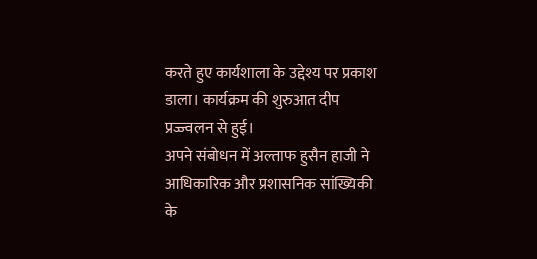करते हुए कार्यशाला के उद्देश्य पर प्रकाश डाला। कार्यक्रम की शुरुआत दीप प्रज्ज्वलन से हुई।
अपने संबोधन में अल्ताफ हुसैन हाजी ने आधिकारिक और प्रशासनिक सांख्यिकी के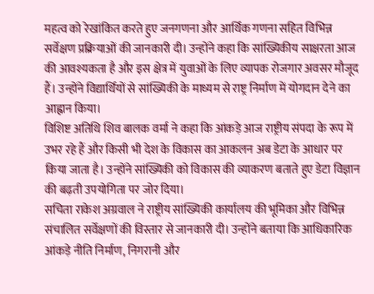महत्व को रेखांकित करते हुए जनगणना और आर्थिक गणना सहित विभिन्न सर्वेक्षण प्रक्रियाओं की जानकारी दी। उन्होंने कहा कि सांख्यिकीय साक्षरता आज की आवश्यकता है और इस क्षेत्र में युवाओं के लिए व्यापक रोजगार अवसर मौजूद हैं। उन्होंने विद्यार्थियों से सांख्यिकी के माध्यम से राष्ट्र निर्माण में योगदान देने का आह्वान किया।
विशिष्ट अतिथि शिव बालक वर्मा ने कहा कि आंकड़े आज राष्ट्रीय संपदा के रूप में उभर रहे हैं और किसी भी देश के विकास का आकलन अब डेटा के आधार पर किया जाता है। उन्होंने सांख्यिकी को विकास की व्याकरण बताते हुए डेटा विज्ञान की बढ़ती उपयोगिता पर जोर दिया।
सचिता राकेश अग्रवाल ने राष्ट्रीय सांख्यिकी कार्यालय की भूमिका और विभिन्न संचालित सर्वेक्षणों की विस्तार से जानकारी दी। उन्होंने बताया कि आधिकारिक आंकड़े नीति निर्माण, निगरानी और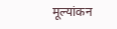मूल्यांकन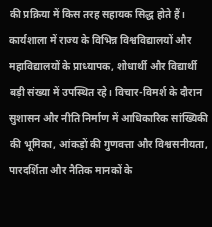की प्रक्रिया में किस तरह सहायक सिद्ध होते हैं।
कार्यशाला में राज्य के विभिन्न विश्वविद्यालयों और महाविद्यालयों के प्राध्यापक, शोधार्थी और विद्यार्थी बड़ी संख्या में उपस्थित रहे। विचार-विमर्श के दौरान सुशासन और नीति निर्माण में आधिकारिक सांख्यिकी की भूमिका, आंकड़ों की गुणवत्ता और विश्वसनीयता, पारदर्शिता और नैतिक मानकों के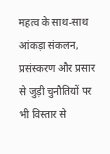महत्व के साथ-साथ आंकड़ा संकलन, प्रसंस्करण और प्रसार से जुड़ी चुनौतियों पर भी विस्तार से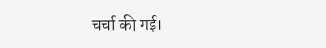चर्चा की गई।